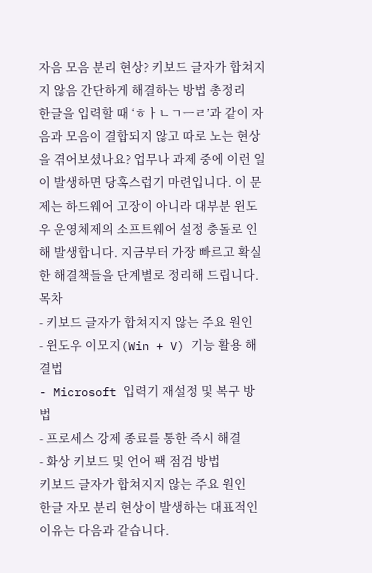자음 모음 분리 현상? 키보드 글자가 합쳐지지 않음 간단하게 해결하는 방법 총정리
한글을 입력할 때 ‘ㅎㅏㄴㄱㅡㄹ’과 같이 자음과 모음이 결합되지 않고 따로 노는 현상을 겪어보셨나요? 업무나 과제 중에 이런 일이 발생하면 당혹스럽기 마련입니다. 이 문제는 하드웨어 고장이 아니라 대부분 윈도우 운영체제의 소프트웨어 설정 충돌로 인해 발생합니다. 지금부터 가장 빠르고 확실한 해결책들을 단계별로 정리해 드립니다.
목차
- 키보드 글자가 합쳐지지 않는 주요 원인
- 윈도우 이모지(Win + V) 기능 활용 해결법
- Microsoft 입력기 재설정 및 복구 방법
- 프로세스 강제 종료를 통한 즉시 해결
- 화상 키보드 및 언어 팩 점검 방법
키보드 글자가 합쳐지지 않는 주요 원인
한글 자모 분리 현상이 발생하는 대표적인 이유는 다음과 같습니다.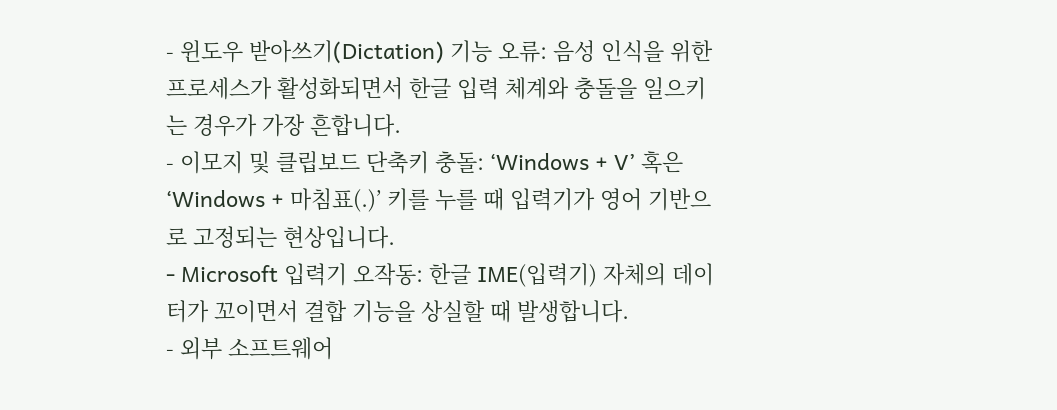- 윈도우 받아쓰기(Dictation) 기능 오류: 음성 인식을 위한 프로세스가 활성화되면서 한글 입력 체계와 충돌을 일으키는 경우가 가장 흔합니다.
- 이모지 및 클립보드 단축키 충돌: ‘Windows + V’ 혹은 ‘Windows + 마침표(.)’ 키를 누를 때 입력기가 영어 기반으로 고정되는 현상입니다.
- Microsoft 입력기 오작동: 한글 IME(입력기) 자체의 데이터가 꼬이면서 결합 기능을 상실할 때 발생합니다.
- 외부 소프트웨어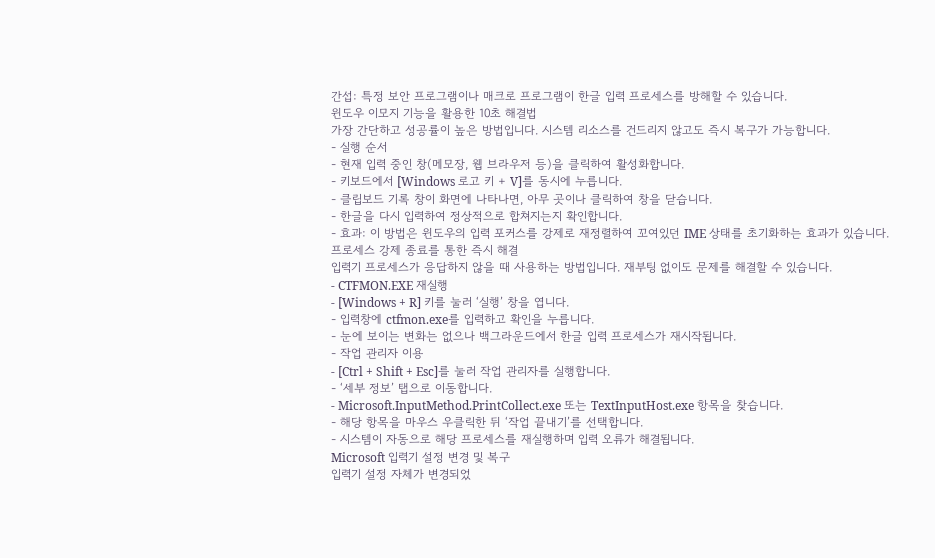간섭: 특정 보안 프로그램이나 매크로 프로그램이 한글 입력 프로세스를 방해할 수 있습니다.
윈도우 이모지 기능을 활용한 10초 해결법
가장 간단하고 성공률이 높은 방법입니다. 시스템 리소스를 건드리지 않고도 즉시 복구가 가능합니다.
- 실행 순서
- 현재 입력 중인 창(메모장, 웹 브라우저 등)을 클릭하여 활성화합니다.
- 키보드에서 [Windows 로고 키 + V]를 동시에 누릅니다.
- 클립보드 기록 창이 화면에 나타나면, 아무 곳이나 클릭하여 창을 닫습니다.
- 한글을 다시 입력하여 정상적으로 합쳐지는지 확인합니다.
- 효과: 이 방법은 윈도우의 입력 포커스를 강제로 재정렬하여 꼬여있던 IME 상태를 초기화하는 효과가 있습니다.
프로세스 강제 종료를 통한 즉시 해결
입력기 프로세스가 응답하지 않을 때 사용하는 방법입니다. 재부팅 없이도 문제를 해결할 수 있습니다.
- CTFMON.EXE 재실행
- [Windows + R] 키를 눌러 ‘실행’ 창을 엽니다.
- 입력창에 ctfmon.exe를 입력하고 확인을 누릅니다.
- 눈에 보이는 변화는 없으나 백그라운드에서 한글 입력 프로세스가 재시작됩니다.
- 작업 관리자 이용
- [Ctrl + Shift + Esc]를 눌러 작업 관리자를 실행합니다.
- ‘세부 정보’ 탭으로 이동합니다.
- Microsoft.InputMethod.PrintCollect.exe 또는 TextInputHost.exe 항목을 찾습니다.
- 해당 항목을 마우스 우클릭한 뒤 ‘작업 끝내기’를 선택합니다.
- 시스템이 자동으로 해당 프로세스를 재실행하며 입력 오류가 해결됩니다.
Microsoft 입력기 설정 변경 및 복구
입력기 설정 자체가 변경되었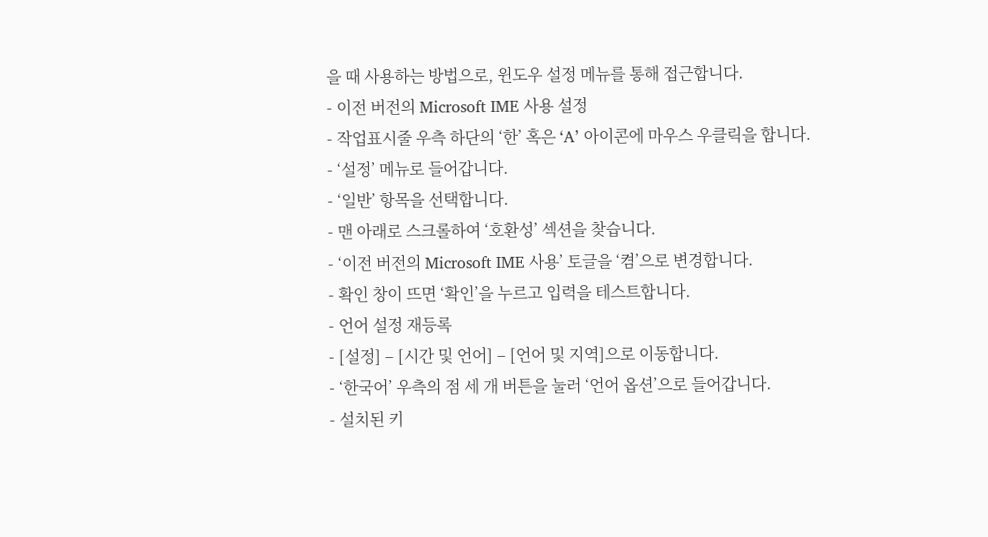을 때 사용하는 방법으로, 윈도우 설정 메뉴를 통해 접근합니다.
- 이전 버전의 Microsoft IME 사용 설정
- 작업표시줄 우측 하단의 ‘한’ 혹은 ‘A’ 아이콘에 마우스 우클릭을 합니다.
- ‘설정’ 메뉴로 들어갑니다.
- ‘일반’ 항목을 선택합니다.
- 맨 아래로 스크롤하여 ‘호환성’ 섹션을 찾습니다.
- ‘이전 버전의 Microsoft IME 사용’ 토글을 ‘켬’으로 변경합니다.
- 확인 창이 뜨면 ‘확인’을 누르고 입력을 테스트합니다.
- 언어 설정 재등록
- [설정] – [시간 및 언어] – [언어 및 지역]으로 이동합니다.
- ‘한국어’ 우측의 점 세 개 버튼을 눌러 ‘언어 옵션’으로 들어갑니다.
- 설치된 키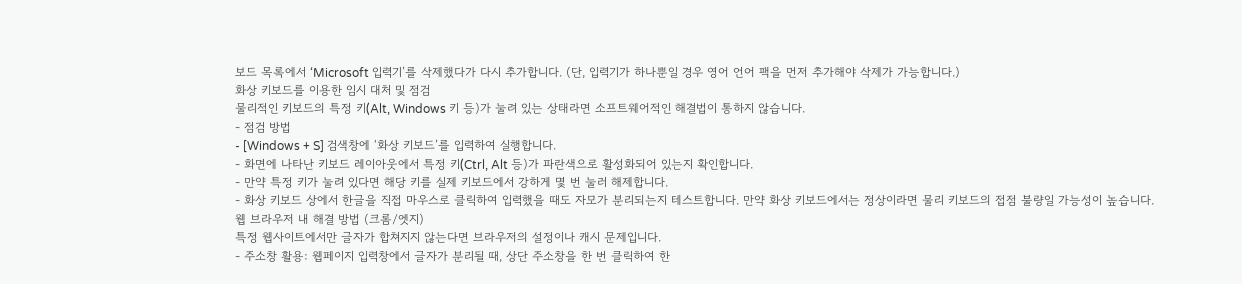보드 목록에서 ‘Microsoft 입력기’를 삭제했다가 다시 추가합니다. (단, 입력기가 하나뿐일 경우 영어 언어 팩을 먼저 추가해야 삭제가 가능합니다.)
화상 키보드를 이용한 임시 대처 및 점검
물리적인 키보드의 특정 키(Alt, Windows 키 등)가 눌려 있는 상태라면 소프트웨어적인 해결법이 통하지 않습니다.
- 점검 방법
- [Windows + S] 검색창에 ‘화상 키보드’를 입력하여 실행합니다.
- 화면에 나타난 키보드 레이아웃에서 특정 키(Ctrl, Alt 등)가 파란색으로 활성화되어 있는지 확인합니다.
- 만약 특정 키가 눌려 있다면 해당 키를 실제 키보드에서 강하게 몇 번 눌러 해제합니다.
- 화상 키보드 상에서 한글을 직접 마우스로 클릭하여 입력했을 때도 자모가 분리되는지 테스트합니다. 만약 화상 키보드에서는 정상이라면 물리 키보드의 접점 불량일 가능성이 높습니다.
웹 브라우저 내 해결 방법 (크롬/엣지)
특정 웹사이트에서만 글자가 합쳐지지 않는다면 브라우저의 설정이나 캐시 문제입니다.
- 주소창 활용: 웹페이지 입력창에서 글자가 분리될 때, 상단 주소창을 한 번 클릭하여 한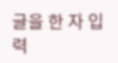글을 한 자 입력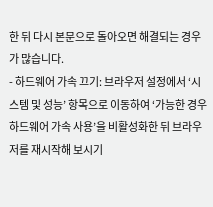한 뒤 다시 본문으로 돌아오면 해결되는 경우가 많습니다.
- 하드웨어 가속 끄기: 브라우저 설정에서 ‘시스템 및 성능’ 항목으로 이동하여 ‘가능한 경우 하드웨어 가속 사용’을 비활성화한 뒤 브라우저를 재시작해 보시기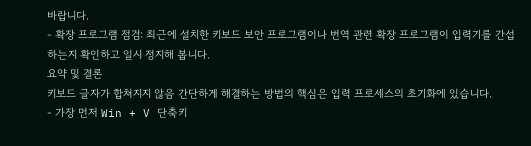바랍니다.
- 확장 프로그램 점검: 최근에 설치한 키보드 보안 프로그램이나 번역 관련 확장 프로그램이 입력기를 간섭하는지 확인하고 일시 정지해 봅니다.
요약 및 결론
키보드 글자가 합쳐지지 않음 간단하게 해결하는 방법의 핵심은 입력 프로세스의 초기화에 있습니다.
- 가장 먼저 Win + V 단축키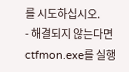를 시도하십시오.
- 해결되지 않는다면 ctfmon.exe를 실행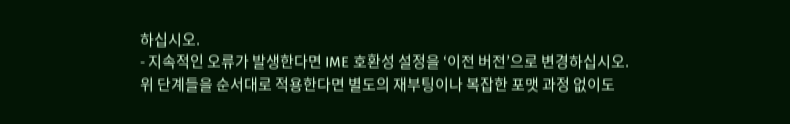하십시오.
- 지속적인 오류가 발생한다면 IME 호환성 설정을 ‘이전 버전’으로 변경하십시오.
위 단계들을 순서대로 적용한다면 별도의 재부팅이나 복잡한 포맷 과정 없이도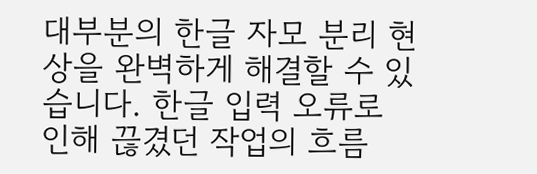대부분의 한글 자모 분리 현상을 완벽하게 해결할 수 있습니다. 한글 입력 오류로 인해 끊겼던 작업의 흐름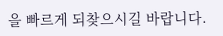을 빠르게 되찾으시길 바랍니다.